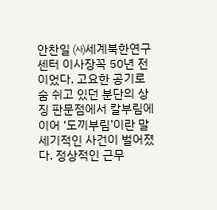안찬일 ㈔세계북한연구센터 이사장꼭 50년 전이었다. 고요한 공기로 숨 쉬고 있던 분단의 상징 판문점에서 칼부림에 이어 ‘도끼부림’이란 말세기적인 사건이 벌어졌다. 정상적인 근무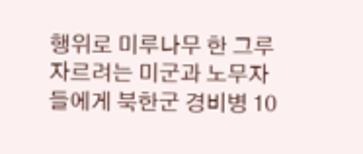행위로 미루나무 한 그루 자르려는 미군과 노무자들에게 북한군 경비병 10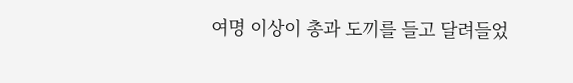여명 이상이 총과 도끼를 들고 달려들었